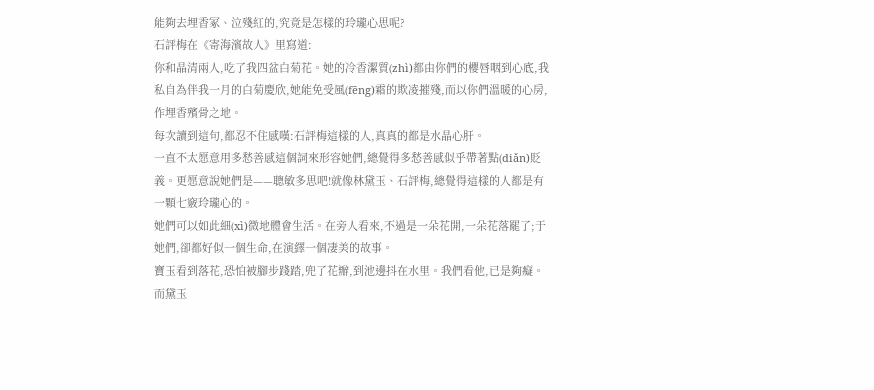能夠去埋香冢、泣殘紅的,究竟是怎樣的玲瓏心思呢?
石評梅在《寄海濱故人》里寫道:
你和晶清兩人,吃了我四盆白菊花。她的冷香潔質(zhì)都由你們的櫻唇咽到心底,我私自為伴我一月的白菊慶欣,她能免受風(fēng)霜的欺凌摧殘,而以你們溫暖的心房,作埋香殯骨之地。
每次讀到這句,都忍不住感嘆:石評梅這樣的人,真真的都是水晶心肝。
一直不太愿意用多愁善感這個詞來形容她們,總覺得多愁善感似乎帶著點(diǎn)貶義。更愿意說她們是——聰敏多思吧!就像林黛玉、石評梅,總覺得這樣的人都是有一顆七竅玲瓏心的。
她們可以如此細(xì)微地體會生活。在旁人看來,不過是一朵花開,一朵花落罷了;于她們,卻都好似一個生命,在演繹一個凄美的故事。
寶玉看到落花,恐怕被腳步踐踏,兜了花瓣,到池邊抖在水里。我們看他,已是夠癡。而黛玉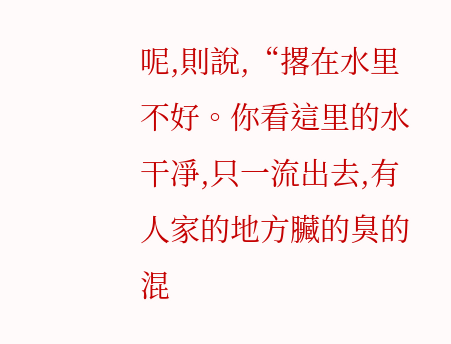呢,則說,“撂在水里不好。你看這里的水干凈,只一流出去,有人家的地方臟的臭的混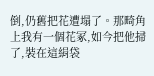倒,仍舊把花遭塌了。那畸角上我有一個花冢,如今把他掃了,裝在這絹袋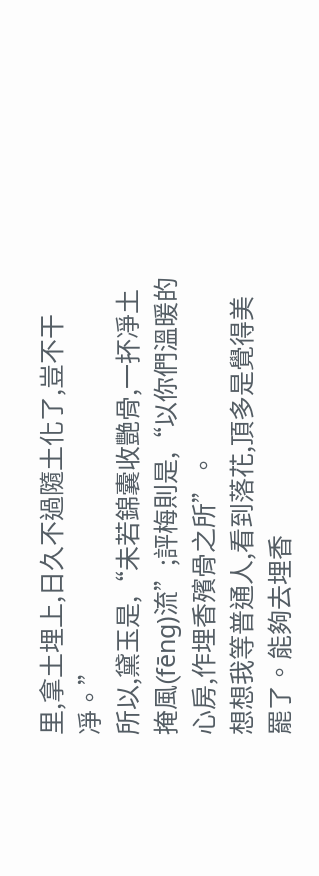里,拿土埋上,日久不過隨土化了,豈不干凈。”
所以,黛玉是,“未若錦囊收艷骨,一抔凈土掩風(fēng)流”;評梅則是,“以你們溫暖的心房,作埋香殯骨之所”。
想想我等普通人,看到落花,頂多是覺得美罷了。能夠去埋香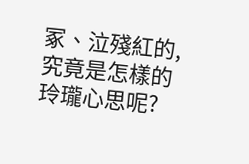冢、泣殘紅的,究竟是怎樣的玲瓏心思呢?